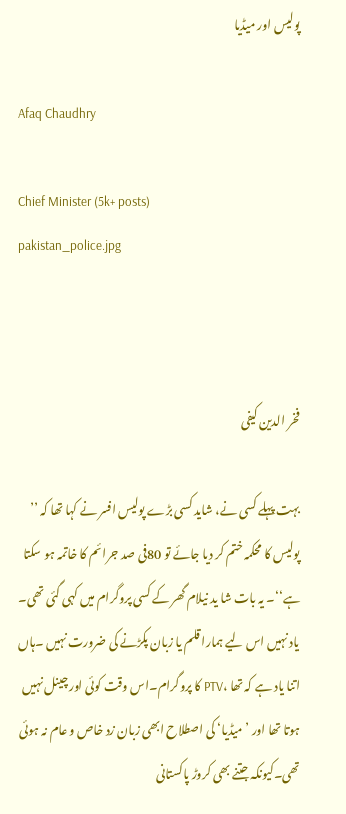پولیس اور میڈیا

Afaq Chaudhry

Chief Minister (5k+ posts)
pakistan_police.jpg



فخر الدین کیفی

بہت پہلے کسی نے، شاید کسی بڑے پولیس افسر نے کہا تھا کہ ’’ پولیس کا محکمہ ختم کر دیا جائے تو 80فی صد جرائم کا خاتمہ ہو سکتا ہے‘‘۔ یہ بات شا ید نیلام گھر کے کسی پروگرام میں کہی گئی تھی۔ یاد نہیں اس لیے ہمارا قلم یا زبان پکڑنے کی ضرورت نہیں ۔ہاں اتنا یاد ہے کہ تھا ،PTV کا پروگرام۔اس وقت کوئی اور چینل نہیں ہوتا تھا اور ’میڈیا‘ کی اصطلاح ابھی زبان زد خاص و عام نہ ہوئی تھی۔کیونکہ جتنے بھی کروڑ پاکستانی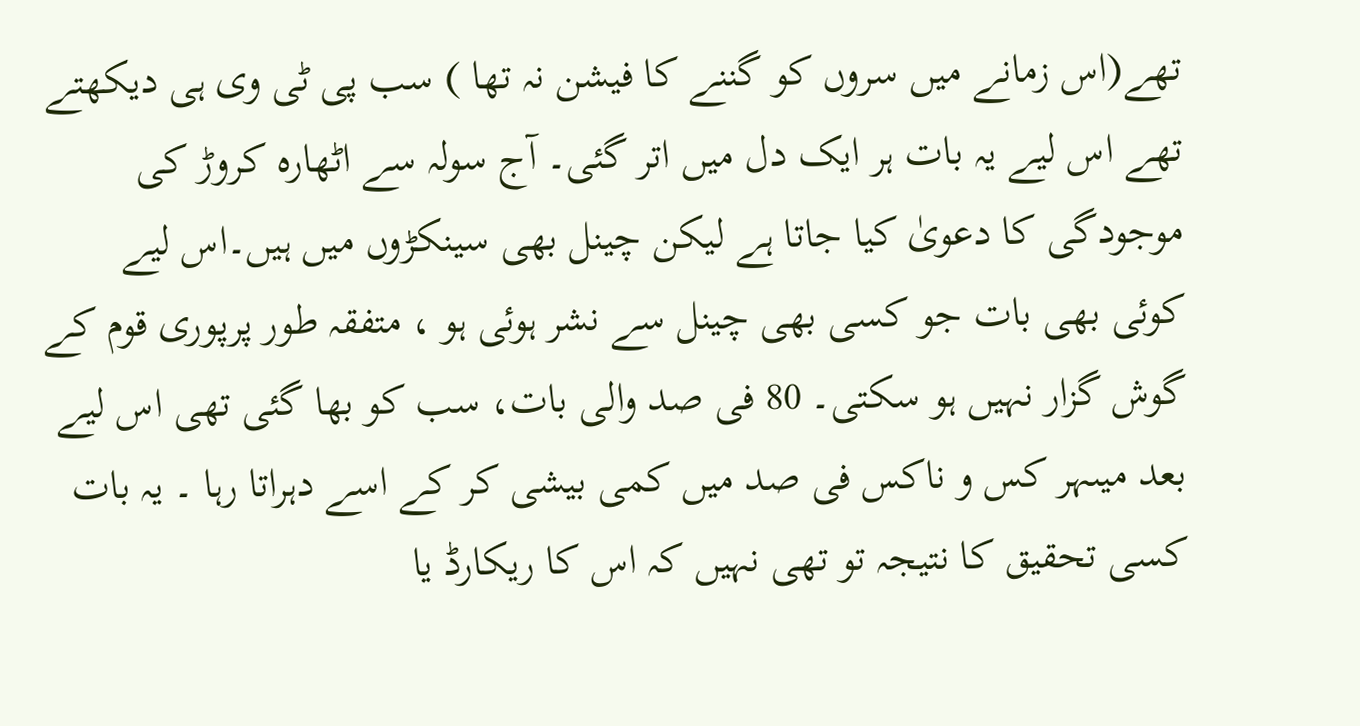تھے(اس زمانے میں سروں کو گننے کا فیشن نہ تھا ) سب پی ٹی وی ہی دیکھتے تھے اس لیے یہ بات ہر ایک دل میں اتر گئی۔ آج سولہ سے اٹھارہ کروڑ کی موجودگی کا دعویٰ کیا جاتا ہے لیکن چینل بھی سینکڑوں میں ہیں۔اس لیے کوئی بھی بات جو کسی بھی چینل سے نشر ہوئی ہو ، متفقہ طور پرپوری قوم کے گوش گزار نہیں ہو سکتی۔ 80 فی صد والی بات، سب کو بھا گئی تھی اس لیے بعد میںہر کس و ناکس فی صد میں کمی بیشی کر کے اسے دہراتا رہا ۔ یہ بات کسی تحقیق کا نتیجہ تو تھی نہیں کہ اس کا ریکارڈ یا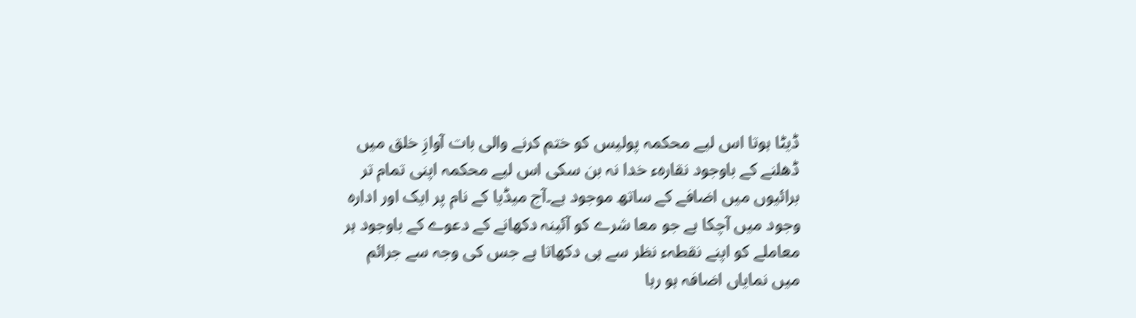ڈیٹا ہوتا اس لیے محکمہ پولیس کو ختم کرنے والی بات آوازِ خلق میں ڈھلنے کے باوجود نقارہء خدا نہ بن سکی اس لیے محکمہ اپنی تمام تر برائیوں میں اضافے کے ساتھ موجود ہے۔آج میڈیا کے نام پر ایک اور ادارہ وجود میں آچکا ہے جو معا شرے کو آئینہ دکھانے کے دعوے کے باوجود ہر معاملے کو اپنے نقطہء نظر سے ہی دکھاتا ہے جس کی وجہ سے جرائم میں نمایاں اضافہ ہو رہا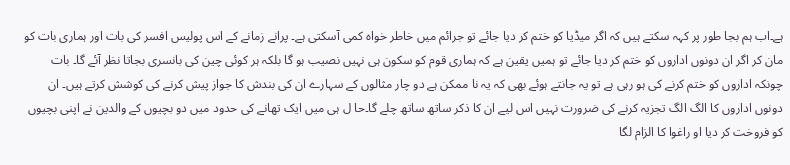ہے۔اب ہم بجا طور پر کہہ سکتے ہیں کہ اگر میڈیا کو ختم کر دیا جائے تو جرائم میں خاطر خواہ کمی آسکتی ہے۔ پرانے زمانے کے اس پولیس افسر کی بات اور ہماری بات کو مان کر اگر ان دونوں اداروں کو ختم کر دیا جائے تو ہمیں یقین ہے کہ ہماری قوم کو سکون ہی نہیں نصیب ہو گا بلکہ ہر کوئی چین کی بانسری بجاتا نظر آئے گا۔ بات چونکہ اداروں کو ختم کرنے کی ہو رہی ہے تو یہ جانتے ہوئے بھی کہ یہ نا ممکن ہے دو چار مثالوں کے سہارے ان کی بندش کا جواز پیش کرنے کی کوشش کرتے ہیں۔ ان دونوں اداروں کا الگ الگ تجزیہ کرنے کی ضرورت نہیں اس لیے ان کا ذکر ساتھ ساتھ چلے گا۔حا ل ہی میں ایک تھانے کی حدود میں دو بچیوں کے والدین نے اپنی بچیوں کو فروخت کر دیا او راغوا کا الزام لگا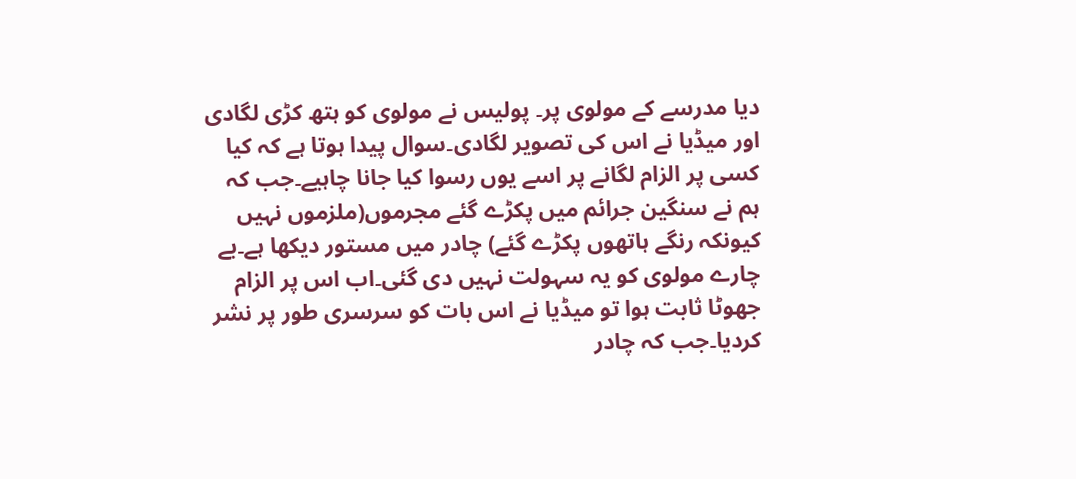دیا مدرسے کے مولوی پر۔ پولیس نے مولوی کو ہتھ کڑی لگادی اور میڈیا نے اس کی تصویر لگادی۔سوال پیدا ہوتا ہے کہ کیا کسی پر الزام لگانے پر اسے یوں رسوا کیا جانا چاہیے۔جب کہ ہم نے سنگین جرائم میں پکڑے گئے مجرموں(ملزموں نہیں کیونکہ رنگے ہاتھوں پکڑے گئے) چادر میں مستور دیکھا ہے۔بے چارے مولوی کو یہ سہولت نہیں دی گئی۔اب اس پر الزام جھوٹا ثابت ہوا تو میڈیا نے اس بات کو سرسری طور پر نشر کردیا۔جب کہ چادر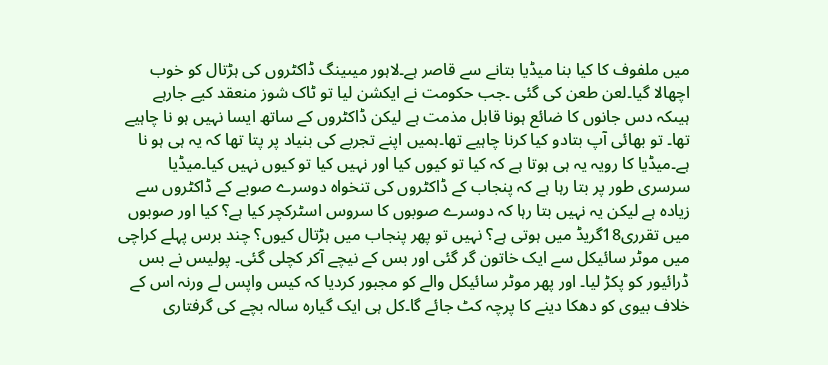میں ملفوف کا کیا بنا میڈیا بتانے سے قاصر ہے۔لاہور میںینگ ڈاکٹروں کی ہڑتال کو خوب اچھالا گیا۔لعن طعن کی گئی ۔جب حکومت نے ایکشن لیا تو ٹاک شوز منعقد کیے جارہے ہیںکہ دس جانوں کا ضائع ہونا قابل مذمت ہے لیکن ڈاکٹروں کے ساتھ ایسا نہیں ہو نا چاہیے تھا۔ تو بھائی آپ بتادو کیا کرنا چاہیے تھا۔ہمیں اپنے تجربے کی بنیاد پر پتا تھا کہ یہ ہی ہو نا ہے۔میڈیا کا رویہ یہ ہی ہوتا ہے کہ کیا تو کیوں کیا اور نہیں کیا تو کیوں نہیں کیا۔میڈیا سرسری طور پر بتا رہا ہے کہ پنجاب کے ڈاکٹروں کی تنخواہ دوسرے صوبے کے ڈاکٹروں سے زیادہ ہے لیکن یہ نہیں بتا رہا کہ دوسرے صوبوں کا سروس اسٹرکچر کیا ہے؟ کیا اور صوبوں میں تقرری18گریڈ میں ہوتی ہے؟ نہیں تو پھر پنجاب میں ہڑتال کیوں؟ چند برس پہلے کراچی میں موٹر سائیکل سے ایک خاتون گر گئی اور بس کے نیچے آکر کچلی گئی۔ پولیس نے بس ڈرائیور کو پکڑ لیا۔ اور پھر موٹر سائیکل والے کو مجبور کردیا کہ کیس واپس لے ورنہ اس کے خلاف بیوی کو دھکا دینے کا پرچہ کٹ جائے گا۔کل ہی ایک گیارہ سالہ بچے کی گرفتاری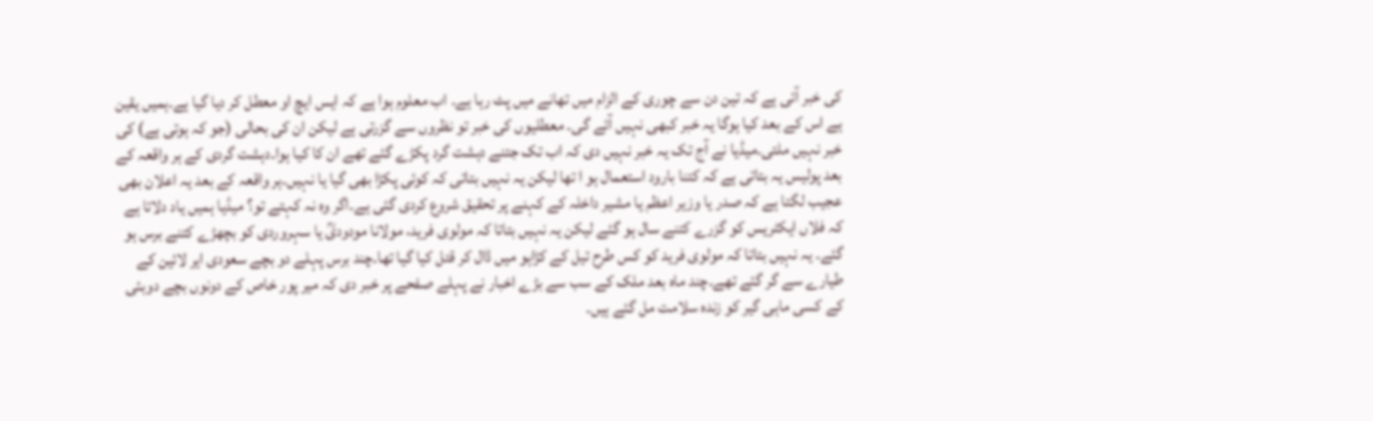کی خبر آئی ہے کہ تین دن سے چوری کے الزام میں تھانے میں پٹ رہا ہے۔ اب معلوم ہوا ہے کہ ایس ایچ او معطل کر دیا گیا ہے۔ہمیں یقین ہے اس کے بعد کیا ہوگا یہ خبر کبھی نہیں آئے گی۔ معطلیوں کی خبر تو نظروں سے گزرتی ہے لیکن ان کی بحالی (جو کہ ہوتی ہے) کی خبر نہیں ملتی۔میڈیا نے آج تک یہ خبر نہیں دی کہ اب تک جتنے دہشت گرد پکڑے گئے تھے ان کا کیا ہوا۔دہشت گردی کے ہر واقعہ کے بعد پولیس یہ بتاتی ہے کہ کتنا بارود استعمال ہو ا تھا لیکن یہ نہیں بتاتی کہ کوئی پکڑا بھی گیا یا نہیں۔ہر واقعہ کے بعد یہ اعلان بھی عجیب لگتا ہے کہ صدر یا وزیر اعظم یا مشیر داخلہ کے کہنے پر تحقیق شروع کردی گئی ہے۔اگر وہ نہ کہتے تو؟ میڈیا ہمیں یاد دلاتا ہے کہ فلاں ایکٹریس کو گزرے کتنے سال ہو گئے لیکن یہ نہیں بتاتا کہ مولوی فرید، مولانا مودودیؒ یا سہروردی کو بچھڑے کتنے برس ہو گئے۔ یہ نہیں بتاتا کہ مولوی فرید کو کس طرح تیل کے کڑاہو میں ڈال کر قتل کیا گیا تھا۔چند برس پہلے دو بچے سعودی ایر لائین کے طیارے سے گر گئے تھے۔چند ماہ بعد ملک کے سب سے بڑے اخبار نے پہلے صفحے پر خبر دی کہ میر پور خاص کے دونوں بچے دوبئی کے کسی ماہی گیر کو زندہ سلامت مل گئے ہیں۔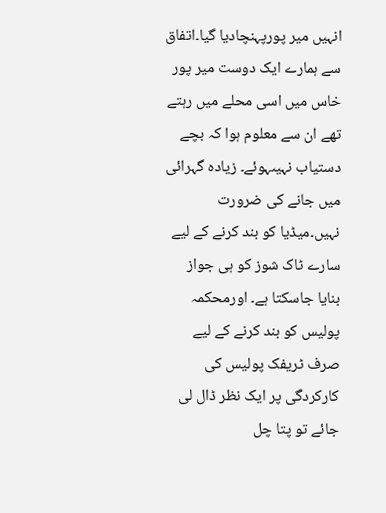انہیں میر پورپہنچادیا گیا۔اتفاق سے ہمارے ایک دوست میر پور خاس میں اسی محلے میں رہتے تھے ان سے معلوم ہوا کہ بچے دستیاب نہیںہوئے۔ زیادہ گہرائی میں جانے کی ضرورت نہیں۔میڈیا کو بند کرنے کے لیے سارے ٹاک شوز کو ہی جواز بنایا جاسکتا ہے۔ اورمحکمہ پولیس کو بند کرنے کے لیے صرف ٹریفک پولیس کی کارکردگی پر ایک نظر ڈال لی جائے تو پتا چل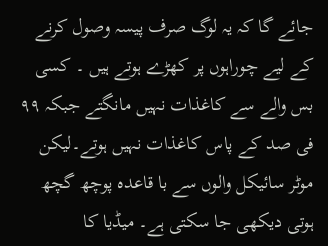جائے گا کہ یہ لوگ صرف پیسہ وصول کرنے کے لیے چوراہوں پر کھڑے ہوتے ہیں ۔ کسی بس والے سے کاغذات نہیں مانگتے جبکہ ۹۹ فی صد کے پاس کاغذات نہیں ہوتے۔لیکن موٹر سائیکل والوں سے با قاعدہ پوچھ گچھ ہوتی دیکھی جا سکتی ہے۔ میڈیا کا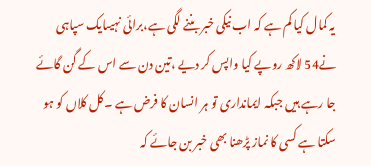یہ کمال کیا کم ہے کہ اب نیکی خبر بننے لگی ہے،برائی نہیںایک سپاہی نے54 لاکھ روپے کیا واپس کر دیے ،تین دن سے اس کے گن گائے جا رہے ہیں جبکہ ایمانداری تو ہر انسان کا فرض ہے ۔کل کلاں کو ہو سکتا ہے کسی کا نماز پڑھنا بھی خبر بن جائے کہ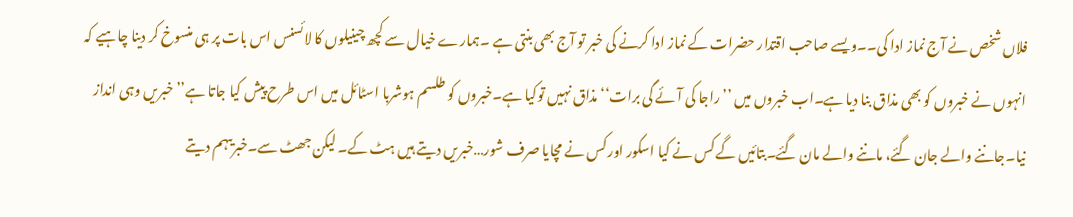فلاں شخص نے آج نماز ادا کی۔۔ویسے صاحب اقتدار حضرات کے نماز ادا کرنے کی خبر تو آج بھی بنتی ہے ۔ہمارے خیال سے کچھ چینیلوں کا لائسنس اس بات پر ہی منسوخ کر دینا چاہیے کہ انہوں نے خبروں کو بھی مذاق بنا دیا ہے۔اب خبروں میں ’’راجا کی آئے گی برات‘‘مذاق نہیں توکیا ہے۔خبروں کو طلسم ہوشربا اسٹائل میں اس طرح پیش کیا جاتا ہے’’ خبریں وہی انداز نیا۔جاننے والے جان گئے، ماننے والے مان گئے۔بتائیں گے کس نے کیا اسکور اور کس نے مچایا صرف شور…خبریں دیتے ہیں ہٹ کے۔ لیکن جھٹ سے۔خبریںہم دیتے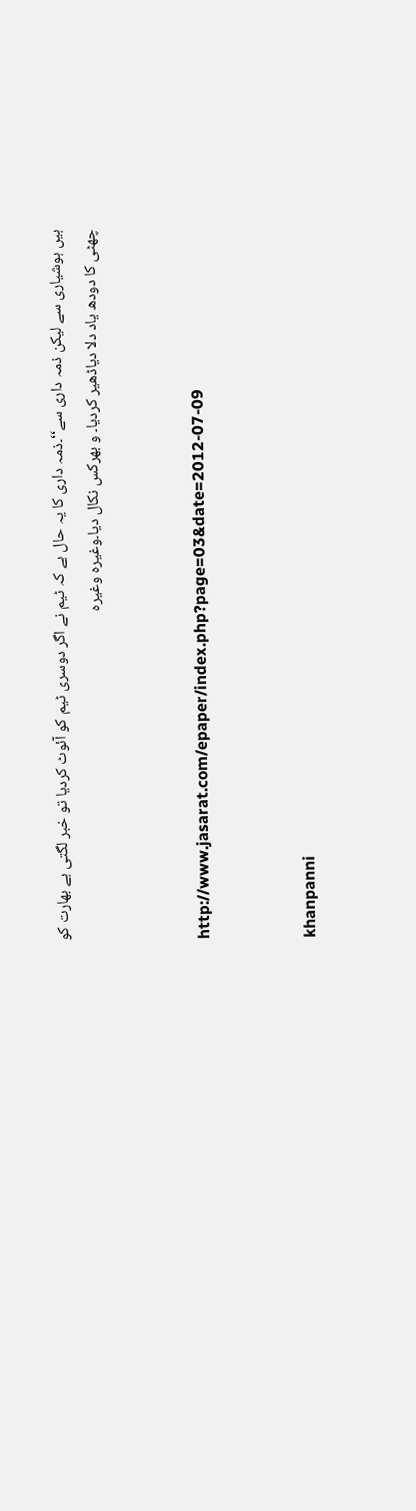ہیں ہوشیاری سے لیکن ذمہ داری سے‘‘۔ذمہ داری کا یہ حال ہے کہ ٹیم نے اگر دوسری ٹیم کو آئوٹ کردیا تو خبر لگتی ہے بھارت کو چھٹی کا دودھ یاد دلا دیاڈھیر کردیا۔ و بھرکس نکال دیا۔وغیرہ وغیرہ


http://www.jasarat.com/epaper/index.php?page=03&date=2012-07-09


khanpanni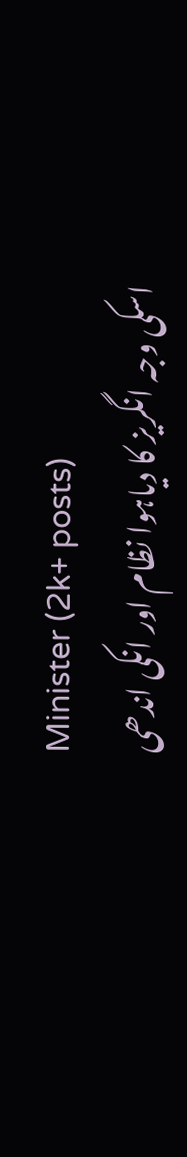Minister (2k+ posts)
اسکی وجہ انگریز کا دیاہوا نظام اور انکی اندھی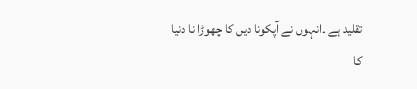تقلید ہے ۔انہوں نے آپکونا دیں کا چھوڑا نا دنیا کا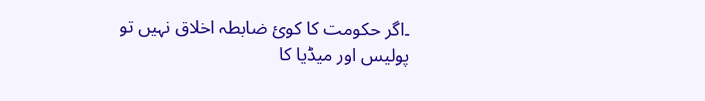۔اگر حکومت کا کوئ ضابطہ اخلاق نہیں تو پولیس اور میڈیا کا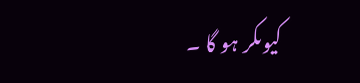کیوںکر ہو گا ۔